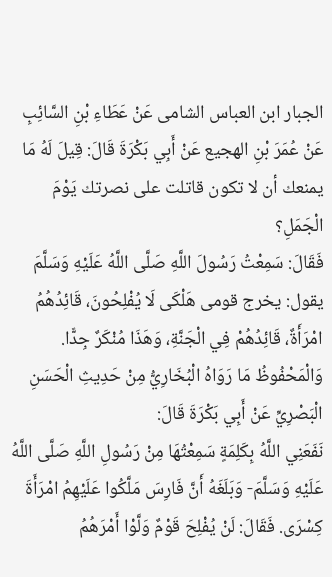الجبار ابن العباس الشامى عَنْ عَطَاءِ بْنِ السَّائِبِ عَنْ عُمَرَ بْنِ الهجيع عَنْ أَبِي بَكْرَةَ قَالَ: قِيلَ لَهُ مَا يمنعك أن لا تكون قاتلت على نصرتك يَوْمَ الْجَمَلِ؟
فَقَالَ: سَمِعْتُ رَسُولَ اللَّهِ صَلَّى اللَّهُ عَلَيْهِ وَسَلَّمَ يقول: يخرج قومى هَلْكَى لَا يُفْلِحُونَ، قَائِدُهُمُ امْرَأَةٌ، قَائِدُهُمْ فِي الْجَنَّةِ، وَهَذَا مُنْكَرٌ جِدًّا.
وَالْمَحْفُوظُ مَا رَوَاهُ الْبُخَارِيُّ مِنْ حَدِيثِ الْحَسَنِ الْبَصْرِيِّ عَنْ أَبِي بَكْرَةَ قَالَ:
نَفَعَنِي اللَّهُ بِكَلِمَةٍ سَمِعْتُهَا مِنْ رَسُولِ اللَّهِ صَلَّى اللَّهُ عَلَيْهِ وَسَلَّمَ- وَبَلَغَهُ أَنَّ فَارِسَ مَلَّكُوا عَلَيْهِمُ امْرَأَةَ كِسْرَى. فَقَالَ: لَنْ يُفْلِحَ قَوْمٌ وَلَّوْا أَمْرَهُمُ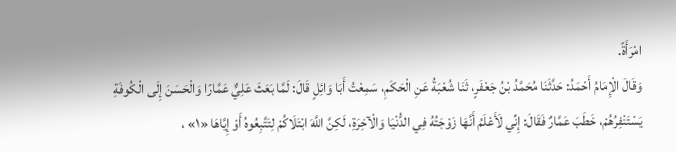امْرَأَةً.
وَقَالَ الْإِمَامُ أَحْمَدُ: حَدَّثَنَا مُحَمَّدُ بْنُ جَعْفَرٍ، ثَنَا شُعْبَةُ عَنِ الْحَكَمِ، سَمِعْتُ أَبَا وَائِلٍ قَالَ: لَمَّا بَعَثَ عَلِيٌّ عَمَّارًا وَالْحَسَنَ إِلَى الْكُوفَةِ يَسْتَنْفِرُهُمْ، خَطَبَ عَمَّارٌ فَقَالَ: إِنِّي لَأَعْلَمُ أَنَّهَا زَوْجَتُهُ فِي الدُّنْيَا وَالْآخِرَةِ، لَكِنَّ اللَّهَ ابْتَلَاكُمْ لِتَتَّبِعُوهُ أَوْ إِيَّاهَا «١» ،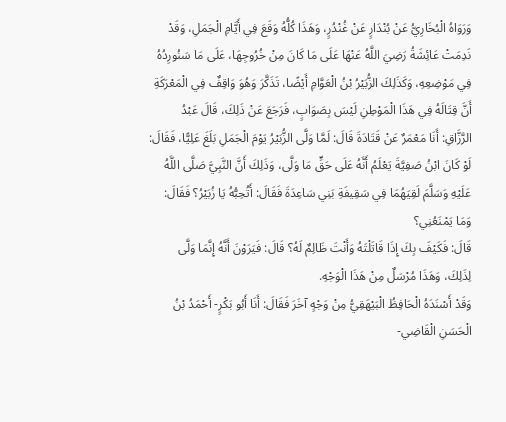وَرَوَاهُ الْبُخَارِيُّ عَنْ بُنْدَارٍ عَنْ غُنْدُرٍ، وَهَذَا كُلُّهُ وَقَعَ فِي أَيَّامِ الْجَمَلِ، وَقَدْ نَدِمَتْ عَائِشَةُ رَضِيَ اللَّهُ عَنْهَا عَلَى مَا كَانَ مِنْ خُرُوجِهَا، عَلَى مَا سَنُورِدُهُ فِي مَوْضِعِهِ، وَكَذَلِكَ الزُّبَيْرُ بْنُ الْعَوَّامِ أَيْضًا، تَذَكَّرَ وَهُوَ وَاقِفٌ فِي الْمَعْرَكَةِ أَنَّ قِتَالَهُ فِي هَذَا الْمَوْطِنِ لَيْسَ بِصَوَابٍ، فَرَجَعَ عَنْ ذَلِكَ، قَالَ عَبْدُ الرَّزَّاقِ: أَنَا مَعْمَرٌ عَنْ قَتَادَةَ قَالَ: لَمَّا وَلَّى الزُّبَيْرُ يَوْمَ الْجَمَلِ بَلَغَ عَلِيًّا، فَقَالَ: لَوْ كَانَ ابْنُ صَفِيَّةَ يَعْلَمُ أَنَّهُ عَلَى حَقٍّ مَا وَلَّى، وَذَلِكَ أَنَّ النَّبِيَّ صَلَّى اللَّهُ عَلَيْهِ وَسَلَّمَ لَقِيَهُمَا فِي سَقِيفَةِ بَنِي سَاعِدَةَ فَقَالَ: أَتُحِبُّهُ يَا زُبَيْرُ؟ فَقَالَ: وَمَا يَمْنَعُنِي؟
قَالَ: فَكَيْفَ بِكَ إِذَا قَاتَلْتَهُ وَأَنْتَ ظَالِمٌ لَهُ؟ قَالَ: فَيَرَوْنَ أَنَّهُ إِنَّمَا وَلَّى لِذَلِكَ، وَهَذَا مُرْسَلٌ مِنْ هَذَا الْوَجْهِ.
وَقَدْ أَسْنَدَهُ الْحَافِظُ الْبَيْهَقِيُّ مِنْ وَجْهٍ آخَرَ فَقَالَ: أَنَا أَبُو بَكْرٍ- أَحْمَدُ بْنُ الْحَسَنِ الْقَاضِي-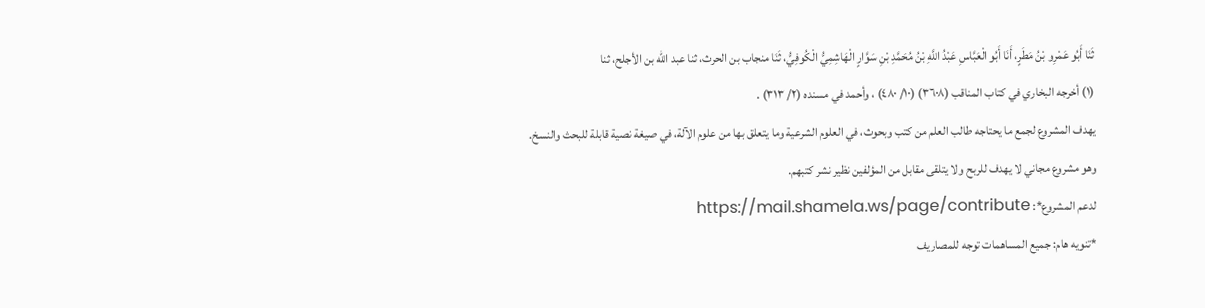ثَنَا أَبُو عَمْرِو بْنُ مَطَرٍ، أَنَا أَبُو الْعَبَّاسِ عَبْدُ اللَّهِ بْنُ مُحَمَّدِ بْنِ سَوَّارٍ الْهَاشِمِيُّ الْكُوفِيُّ، ثَنَا منجاب بن الحرث، ثنا عبد الله بن الأجلح، ثنا
(١) أخرجه البخاري في كتاب المناقب (٣٦٠٨) (١٠/ ٤٨٠) ، وأحمد في مسنده (٢/ ٣١٣) .
يهدف المشروع لجمع ما يحتاجه طالب العلم من كتب وبحوث، في العلوم الشرعية وما يتعلق بها من علوم الآلة، في صيغة نصية قابلة للبحث والنسخ.
وهو مشروع مجاني لا يهدف للربح ولا يتلقى مقابل من المؤلفين نظير نشر كتبهم.
لدعم المشروع*: https://mail.shamela.ws/page/contribute
*تنويه هام: جميع المساهمات توجه للمصاريف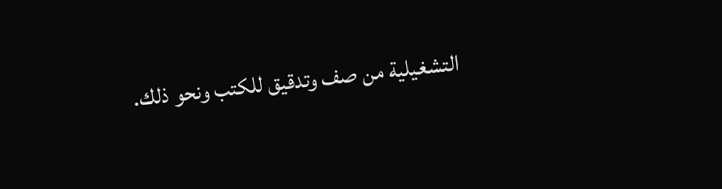التشغيلية من صف وتدقيق للكتب ونحو ذلك.